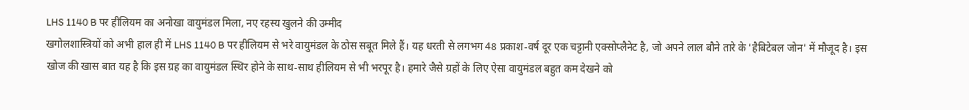LHS 1140 B पर हीलियम का अनोखा वायुमंडल मिला, नए रहस्य खुलने की उम्मीद
खगोलशास्त्रियों को अभी हाल ही में LHS 1140 B पर हीलियम से भरे वायुमंडल के ठोस सबूत मिले हैं। यह धरती से लगभग 48 प्रकाश-वर्ष दूर एक चट्टानी एक्सोप्लैनेट है, जो अपने लाल बौने तारे के 'हैबिटेबल जोन' में मौजूद है। इस खोज की खास बात यह है कि इस ग्रह का वायुमंडल स्थिर होने के साथ-साथ हीलियम से भी भरपूर है। हमारे जैसे ग्रहों के लिए ऐसा वायुमंडल बहुत कम देखने को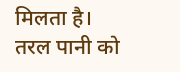मिलता है।
तरल पानी को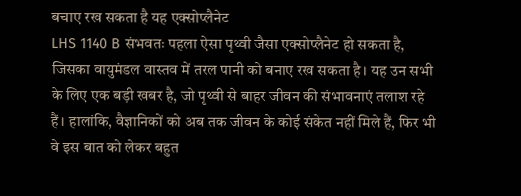बचाए रख सकता है यह एक्सोप्लैनेट
LHS 1140 B संभवतः पहला ऐसा पृथ्वी जैसा एक्सोप्लैनेट हो सकता है, जिसका वायुमंडल वास्तव में तरल पानी को बनाए रख सकता है। यह उन सभी के लिए एक बड़ी खबर है, जो पृथ्वी से बाहर जीवन की संभावनाएं तलाश रहे हैं। हालांकि, वैज्ञानिकों को अब तक जीवन के कोई संकेत नहीं मिले हैं, फिर भी वे इस बात को लेकर बहुत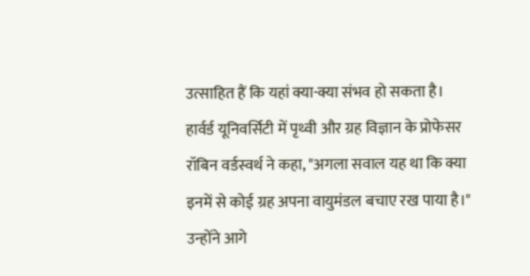उत्साहित हैं कि यहां क्या-क्या संभव हो सकता है।
हार्वर्ड यूनिवर्सिटी में पृथ्वी और ग्रह विज्ञान के प्रोफेसर रॉबिन वर्डस्वर्थ ने कहा, "अगला सवाल यह था कि क्या इनमें से कोई ग्रह अपना वायुमंडल बचाए रख पाया है।"
उन्होंने आगे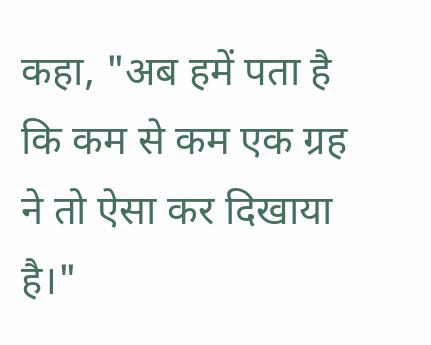कहा, "अब हमें पता है कि कम से कम एक ग्रह ने तो ऐसा कर दिखाया है।"